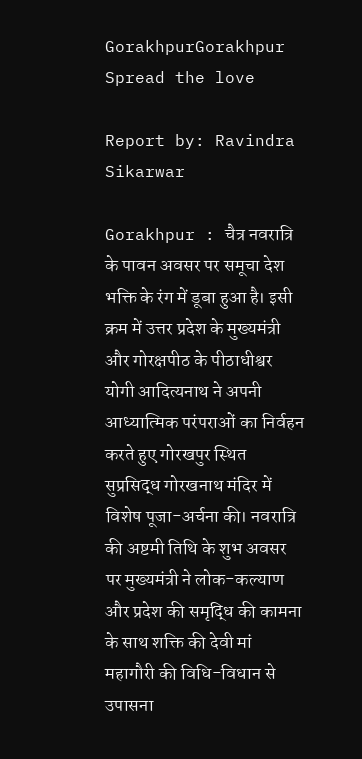GorakhpurGorakhpur
Spread the love

Report by: Ravindra Sikarwar

Gorakhpur : चैत्र नवरात्रि के पावन अवसर पर समूचा देश भक्ति के रंग में डूबा हुआ है। इसी क्रम में उत्तर प्रदेश के मुख्यमंत्री और गोरक्षपीठ के पीठाधीश्वर योगी आदित्यनाथ ने अपनी आध्यात्मिक परंपराओं का निर्वहन करते हुए गोरखपुर स्थित सुप्रसिद्ध गोरखनाथ मंदिर में विशेष पूजा-अर्चना की। नवरात्रि की अष्टमी तिथि के शुभ अवसर पर मुख्यमंत्री ने लोक-कल्याण और प्रदेश की समृद्धि की कामना के साथ शक्ति की देवी मां महागौरी की विधि-विधान से उपासना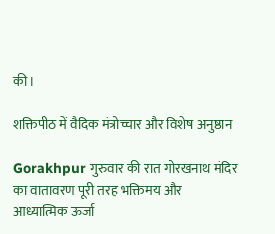की।

शक्तिपीठ में वैदिक मंत्रोच्चार और विशेष अनुष्ठान

Gorakhpur गुरुवार की रात गोरखनाथ मंदिर का वातावरण पूरी तरह भक्तिमय और आध्यात्मिक ऊर्जा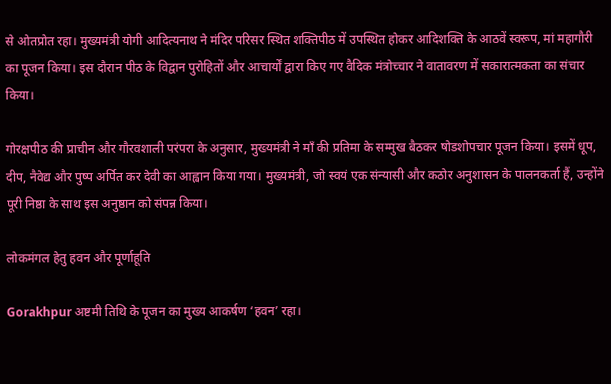से ओतप्रोत रहा। मुख्यमंत्री योगी आदित्यनाथ ने मंदिर परिसर स्थित शक्तिपीठ में उपस्थित होकर आदिशक्ति के आठवें स्वरूप, मां महागौरी का पूजन किया। इस दौरान पीठ के विद्वान पुरोहितों और आचार्यों द्वारा किए गए वैदिक मंत्रोच्चार ने वातावरण में सकारात्मकता का संचार किया।

गोरक्षपीठ की प्राचीन और गौरवशाली परंपरा के अनुसार, मुख्यमंत्री ने माँ की प्रतिमा के सम्मुख बैठकर षोडशोपचार पूजन किया। इसमें धूप, दीप, नैवेद्य और पुष्प अर्पित कर देवी का आह्वान किया गया। मुख्यमंत्री, जो स्वयं एक संन्यासी और कठोर अनुशासन के पालनकर्ता हैं, उन्होंने पूरी निष्ठा के साथ इस अनुष्ठान को संपन्न किया।

लोकमंगल हेतु हवन और पूर्णाहूति

Gorakhpur अष्टमी तिथि के पूजन का मुख्य आकर्षण ‘हवन’ रहा।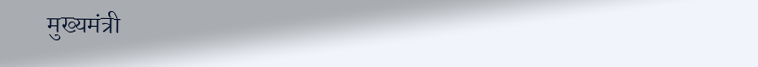मुख्यमंत्री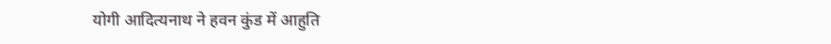योगी आदित्यनाथ ने हवन कुंड में आहुति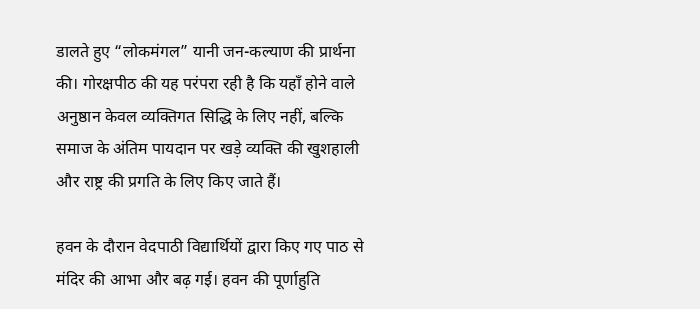डालते हुए “लोकमंगल” यानी जन-कल्याण की प्रार्थना की। गोरक्षपीठ की यह परंपरा रही है कि यहाँ होने वाले अनुष्ठान केवल व्यक्तिगत सिद्धि के लिए नहीं, बल्कि समाज के अंतिम पायदान पर खड़े व्यक्ति की खुशहाली और राष्ट्र की प्रगति के लिए किए जाते हैं।

हवन के दौरान वेदपाठी विद्यार्थियों द्वारा किए गए पाठ से मंदिर की आभा और बढ़ गई। हवन की पूर्णाहुति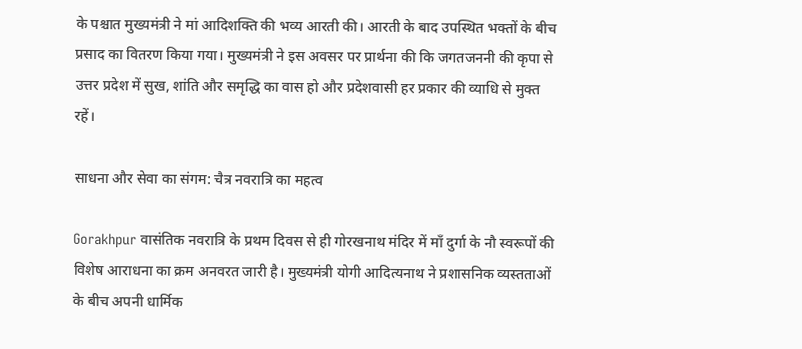के पश्चात मुख्यमंत्री ने मां आदिशक्ति की भव्य आरती की। आरती के बाद उपस्थित भक्तों के बीच प्रसाद का वितरण किया गया। मुख्यमंत्री ने इस अवसर पर प्रार्थना की कि जगतजननी की कृपा से उत्तर प्रदेश में सुख, शांति और समृद्धि का वास हो और प्रदेशवासी हर प्रकार की व्याधि से मुक्त रहें।

साधना और सेवा का संगम: चैत्र नवरात्रि का महत्व

Gorakhpur वासंतिक नवरात्रि के प्रथम दिवस से ही गोरखनाथ मंदिर में माँ दुर्गा के नौ स्वरूपों की विशेष आराधना का क्रम अनवरत जारी है। मुख्यमंत्री योगी आदित्यनाथ ने प्रशासनिक व्यस्तताओं के बीच अपनी धार्मिक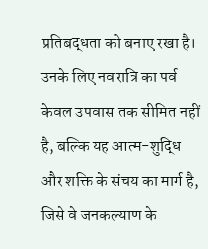प्रतिबद्धता को बनाए रखा है। उनके लिए नवरात्रि का पर्व केवल उपवास तक सीमित नहीं है, बल्कि यह आत्म-शुद्धि और शक्ति के संचय का मार्ग है, जिसे वे जनकल्याण के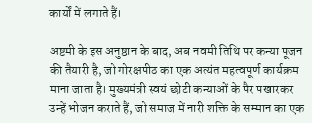कार्यों में लगाते हैं।

अष्टमी के इस अनुष्ठान के बाद, अब नवमी तिथि पर कन्या पूजन की तैयारी है, जो गोरक्षपीठ का एक अत्यंत महत्वपूर्ण कार्यक्रम माना जाता है। मुख्यमंत्री स्वयं छोटी कन्याओं के पैर पखारकर उन्हें भोजन कराते हैं, जो समाज में नारी शक्ति के सम्मान का एक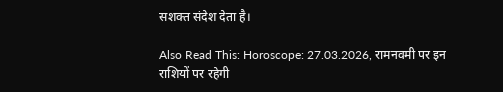सशक्त संदेश देता है।

Also Read This: Horoscope: 27.03.2026, रामनवमी पर इन राशियों पर रहेगी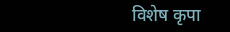विशेष कृपा